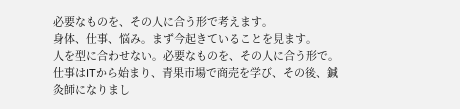必要なものを、その人に合う形で考えます。
身体、仕事、悩み。まず今起きていることを見ます。
人を型に合わせない。必要なものを、その人に合う形で。
仕事はITから始まり、青果市場で商売を学び、その後、鍼灸師になりまし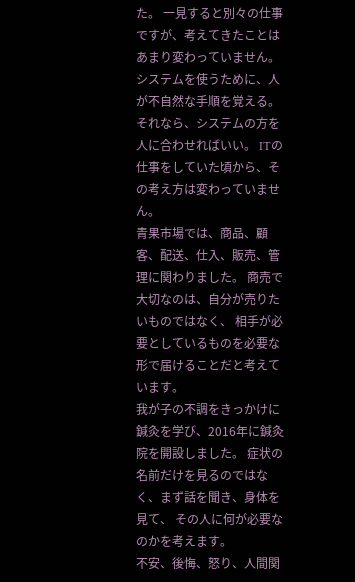た。 一見すると別々の仕事ですが、考えてきたことはあまり変わっていません。
システムを使うために、人が不自然な手順を覚える。 それなら、システムの方を人に合わせればいい。 ITの仕事をしていた頃から、その考え方は変わっていません。
青果市場では、商品、顧客、配送、仕入、販売、管理に関わりました。 商売で大切なのは、自分が売りたいものではなく、 相手が必要としているものを必要な形で届けることだと考えています。
我が子の不調をきっかけに鍼灸を学び、2016年に鍼灸院を開設しました。 症状の名前だけを見るのではなく、まず話を聞き、身体を見て、 その人に何が必要なのかを考えます。
不安、後悔、怒り、人間関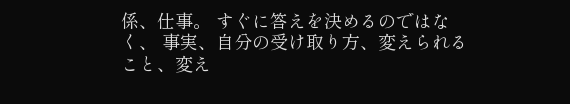係、仕事。 すぐに答えを決めるのではなく、 事実、自分の受け取り方、変えられること、変え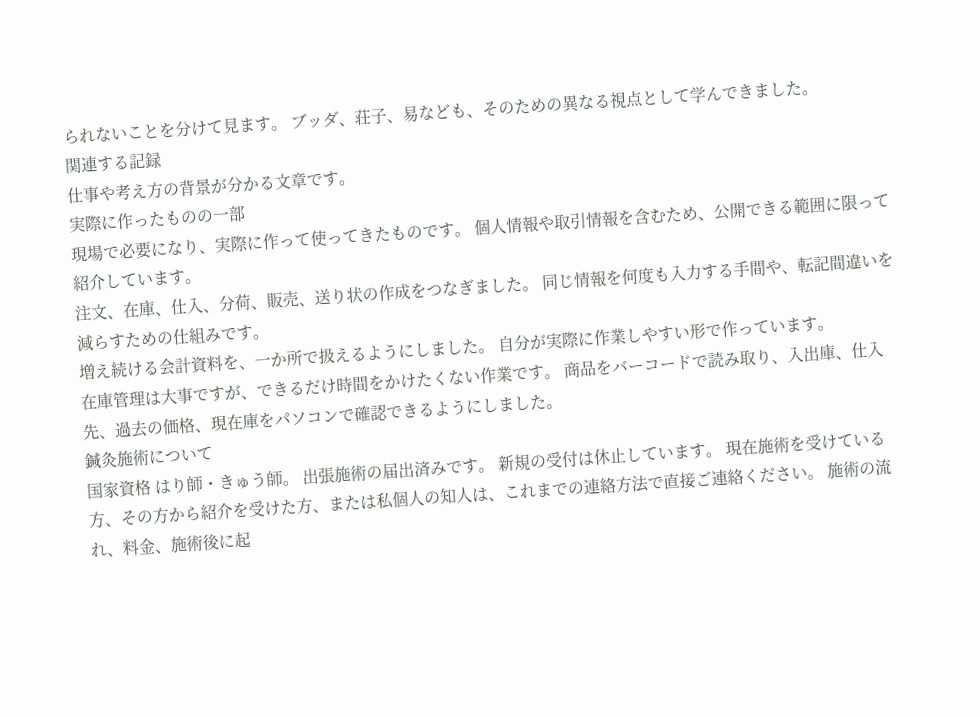られないことを分けて見ます。 ブッダ、荘子、易なども、そのための異なる視点として学んできました。
関連する記録
仕事や考え方の背景が分かる文章です。
実際に作ったものの一部
現場で必要になり、実際に作って使ってきたものです。 個人情報や取引情報を含むため、公開できる範囲に限って紹介しています。
注文、在庫、仕入、分荷、販売、送り状の作成をつなぎました。 同じ情報を何度も入力する手間や、転記間違いを減らすための仕組みです。
増え続ける会計資料を、一か所で扱えるようにしました。 自分が実際に作業しやすい形で作っています。
在庫管理は大事ですが、できるだけ時間をかけたくない作業です。 商品をバーコードで読み取り、入出庫、仕入先、過去の価格、現在庫をパソコンで確認できるようにしました。
鍼灸施術について
国家資格 はり師・きゅう師。 出張施術の届出済みです。 新規の受付は休止しています。 現在施術を受けている方、その方から紹介を受けた方、または私個人の知人は、これまでの連絡方法で直接ご連絡ください。 施術の流れ、料金、施術後に起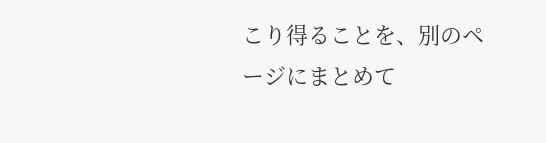こり得ることを、別のページにまとめて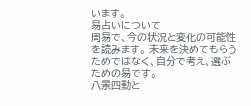います。
易占いについて
周易で、今の状況と変化の可能性を読みます。 未来を決めてもらうためではなく、自分で考え、選ぶための易です。
八景四動と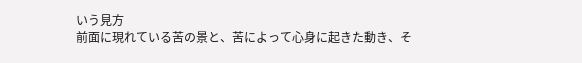いう見方
前面に現れている苦の景と、苦によって心身に起きた動き、そ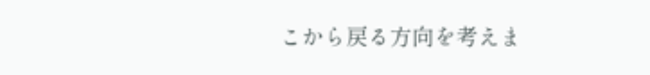こから戻る方向を考えま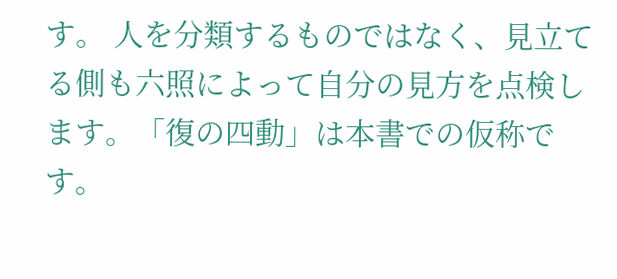す。 人を分類するものではなく、見立てる側も六照によって自分の見方を点検します。「復の四動」は本書での仮称です。